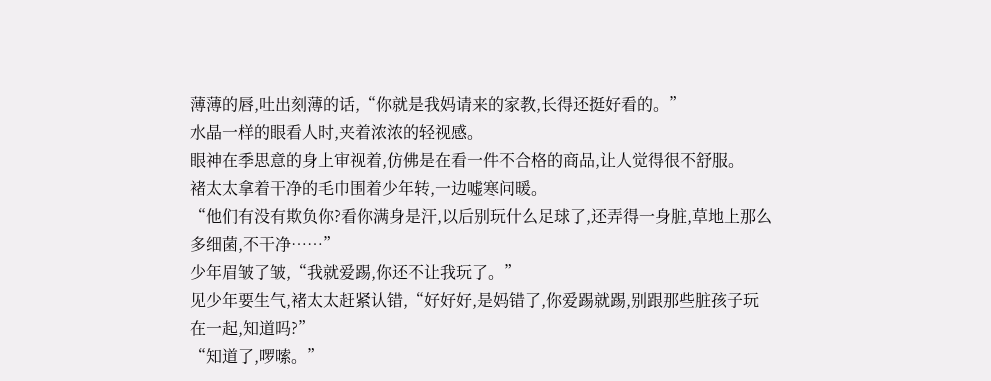薄薄的唇,吐出刻薄的话,“你就是我妈请来的家教,长得还挺好看的。”
水晶一样的眼看人时,夹着浓浓的轻视感。
眼神在季思意的身上审视着,仿佛是在看一件不合格的商品,让人觉得很不舒服。
褚太太拿着干净的毛巾围着少年转,一边嘘寒问暖。
“他们有没有欺负你?看你满身是汗,以后别玩什么足球了,还弄得一身脏,草地上那么多细菌,不干净……”
少年眉皱了皱,“我就爱踢,你还不让我玩了。”
见少年要生气,褚太太赶紧认错,“好好好,是妈错了,你爱踢就踢,别跟那些脏孩子玩在一起,知道吗?”
“知道了,啰嗦。”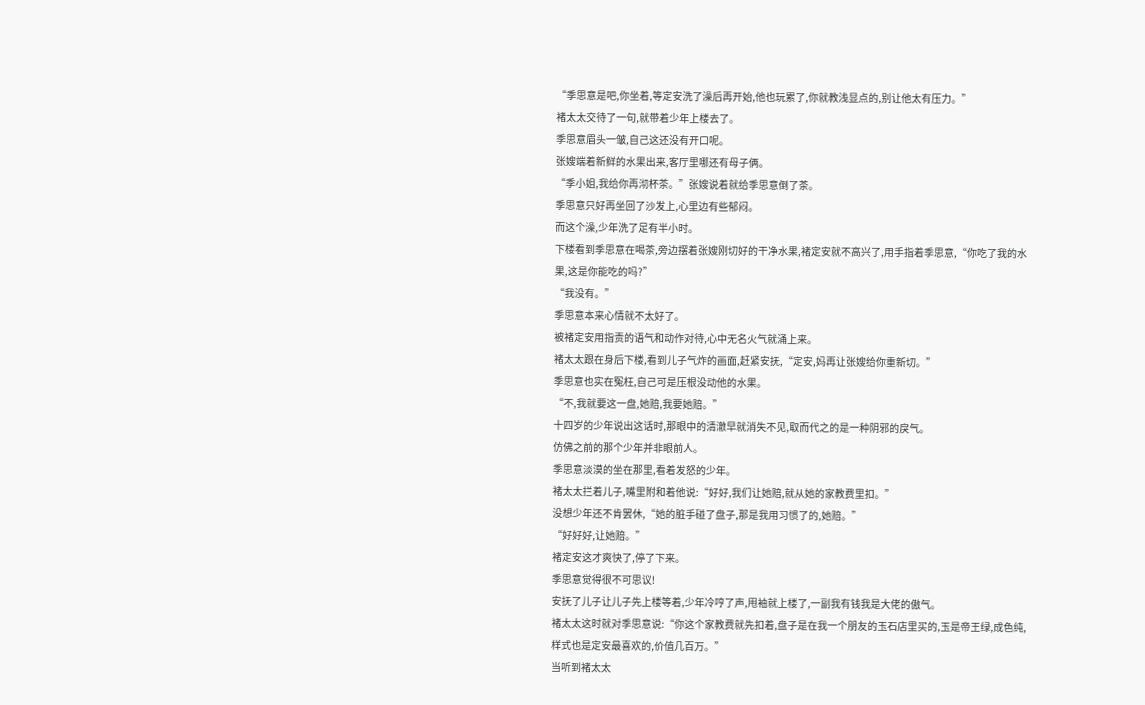“季思意是吧,你坐着,等定安洗了澡后再开始,他也玩累了,你就教浅显点的,别让他太有压力。”
褚太太交待了一句,就带着少年上楼去了。
季思意眉头一皱,自己这还没有开口呢。
张嫂端着新鲜的水果出来,客厅里哪还有母子俩。
“季小姐,我给你再沏杯茶。”张嫂说着就给季思意倒了茶。
季思意只好再坐回了沙发上,心里边有些郁闷。
而这个澡,少年洗了足有半小时。
下楼看到季思意在喝茶,旁边摆着张嫂刚切好的干净水果,褚定安就不高兴了,用手指着季思意,“你吃了我的水果,这是你能吃的吗?”
“我没有。”
季思意本来心情就不太好了。
被褚定安用指责的语气和动作对待,心中无名火气就涌上来。
褚太太跟在身后下楼,看到儿子气炸的画面,赶紧安抚,“定安,妈再让张嫂给你重新切。”
季思意也实在冤枉,自己可是压根没动他的水果。
“不,我就要这一盘,她赔,我要她赔。”
十四岁的少年说出这话时,那眼中的清澈早就消失不见,取而代之的是一种阴邪的戾气。
仿佛之前的那个少年并非眼前人。
季思意淡漠的坐在那里,看着发怒的少年。
褚太太拦着儿子,嘴里附和着他说:“好好,我们让她赔,就从她的家教费里扣。”
没想少年还不肯罢休,“她的脏手碰了盘子,那是我用习惯了的,她赔。”
“好好好,让她赔。”
褚定安这才爽快了,停了下来。
季思意觉得很不可思议!
安抚了儿子让儿子先上楼等着,少年冷哼了声,甩袖就上楼了,一副我有钱我是大佬的傲气。
褚太太这时就对季思意说:“你这个家教费就先扣着,盘子是在我一个朋友的玉石店里买的,玉是帝王绿,成色纯,样式也是定安最喜欢的,价值几百万。”
当听到褚太太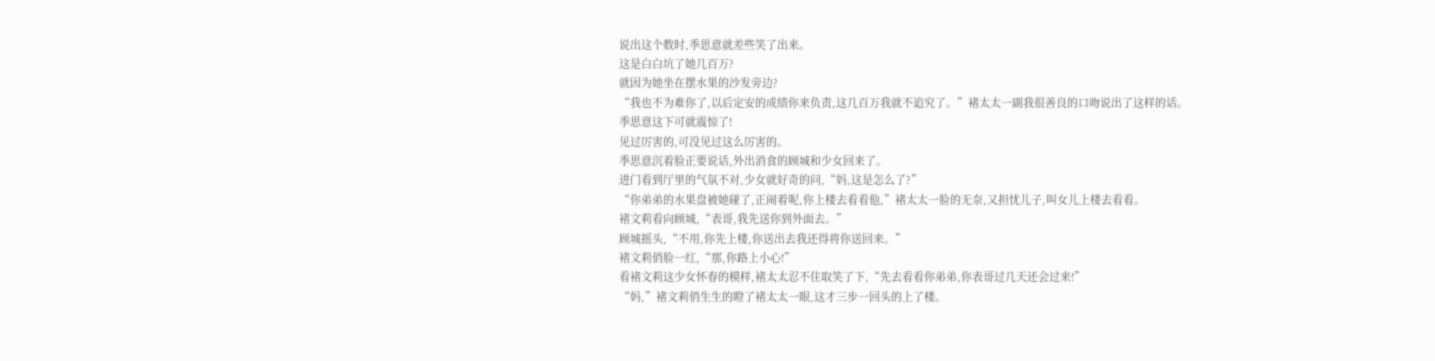说出这个数时,季思意就差些笑了出来。
这是白白坑了她几百万?
就因为她坐在摆水果的沙发旁边?
“我也不为难你了,以后定安的成绩你来负责,这几百万我就不追究了。”褚太太一副我很善良的口吻说出了这样的话。
季思意这下可就震惊了!
见过厉害的,可没见过这么厉害的。
季思意沉着脸正要说话,外出消食的顾城和少女回来了。
进门看到厅里的气氛不对,少女就好奇的问,“妈,这是怎么了?”
“你弟弟的水果盘被她碰了,正闹着呢,你上楼去看看他,”褚太太一脸的无奈,又担忧儿子,叫女儿上楼去看看。
褚文莉看向顾城,“表哥,我先送你到外面去。”
顾城摇头,“不用,你先上楼,你送出去我还得将你送回来。”
褚文莉俏脸一红,“那,你路上小心!”
看褚文莉这少女怀春的模样,褚太太忍不住取笑了下,“先去看看你弟弟,你表哥过几天还会过来!”
“妈,”褚文莉俏生生的瞪了褚太太一眼,这才三步一回头的上了楼。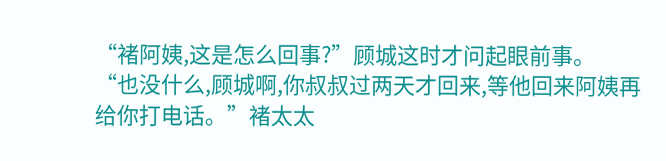“褚阿姨,这是怎么回事?”顾城这时才问起眼前事。
“也没什么,顾城啊,你叔叔过两天才回来,等他回来阿姨再给你打电话。”褚太太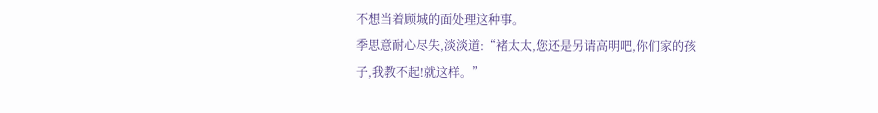不想当着顾城的面处理这种事。
季思意耐心尽失,淡淡道:“褚太太,您还是另请高明吧,你们家的孩子,我教不起!就这样。”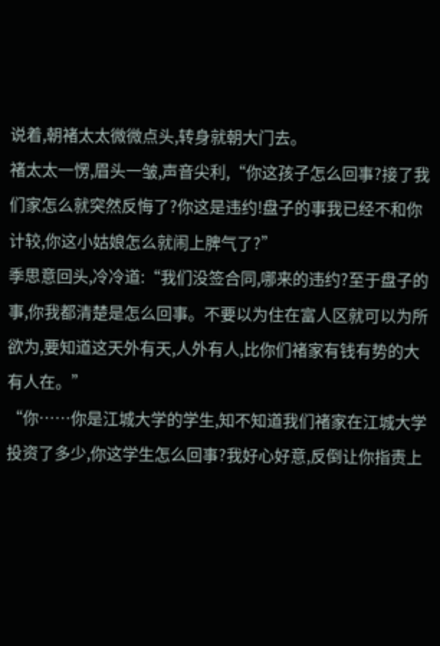说着,朝褚太太微微点头,转身就朝大门去。
褚太太一愣,眉头一皱,声音尖利,“你这孩子怎么回事?接了我们家怎么就突然反悔了?你这是违约!盘子的事我已经不和你计较,你这小姑娘怎么就闹上脾气了?”
季思意回头,冷冷道:“我们没签合同,哪来的违约?至于盘子的事,你我都清楚是怎么回事。不要以为住在富人区就可以为所欲为,要知道这天外有天,人外有人,比你们褚家有钱有势的大有人在。”
“你……你是江城大学的学生,知不知道我们褚家在江城大学投资了多少,你这学生怎么回事?我好心好意,反倒让你指责上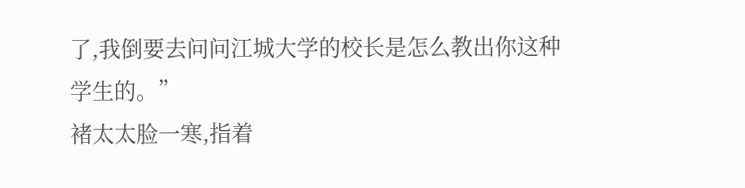了,我倒要去问问江城大学的校长是怎么教出你这种学生的。”
褚太太脸一寒,指着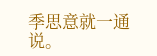季思意就一通说。